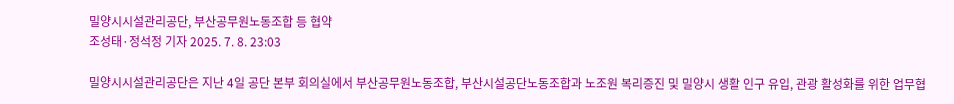밀양시시설관리공단, 부산공무원노동조합 등 협약
조성태·정석정 기자 2025. 7. 8. 23:03

밀양시시설관리공단은 지난 4일 공단 본부 회의실에서 부산공무원노동조합, 부산시설공단노동조합과 노조원 복리증진 및 밀양시 생활 인구 유입, 관광 활성화를 위한 업무협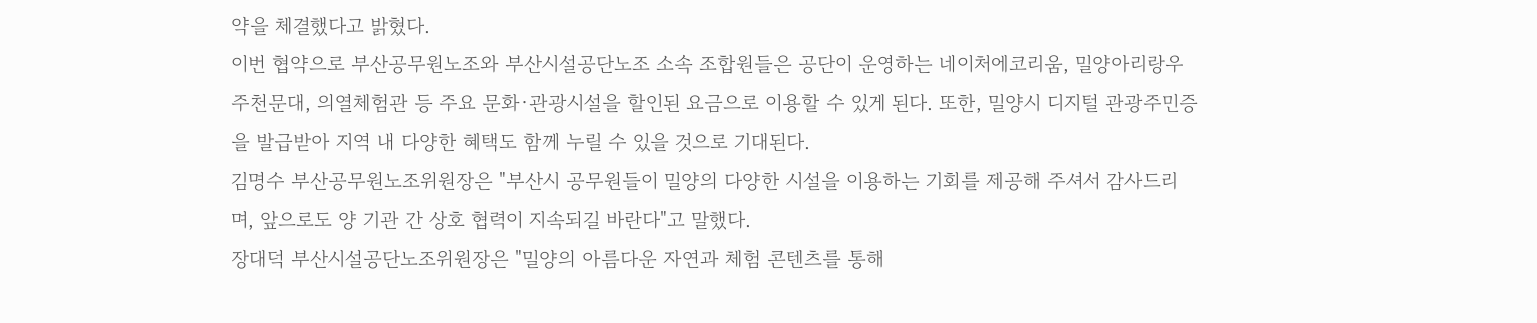약을 체결했다고 밝혔다.
이번 협약으로 부산공무원노조와 부산시설공단노조 소속 조합원들은 공단이 운영하는 네이처에코리움, 밀양아리랑우주천문대, 의열체험관 등 주요 문화·관광시설을 할인된 요금으로 이용할 수 있게 된다. 또한, 밀양시 디지털 관광주민증을 발급받아 지역 내 다양한 혜택도 함께 누릴 수 있을 것으로 기대된다.
김명수 부산공무원노조위원장은 "부산시 공무원들이 밀양의 다양한 시설을 이용하는 기회를 제공해 주셔서 감사드리며, 앞으로도 양 기관 간 상호 협력이 지속되길 바란다"고 말했다.
장대덕 부산시설공단노조위원장은 "밀양의 아름다운 자연과 체험 콘텐츠를 통해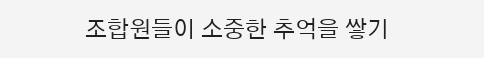조합원들이 소중한 추억을 쌓기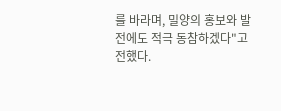를 바라며, 밀양의 홍보와 발전에도 적극 동참하겠다"고 전했다.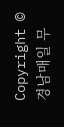Copyright © 경남매일 무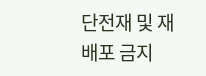단전재 및 재배포 금지